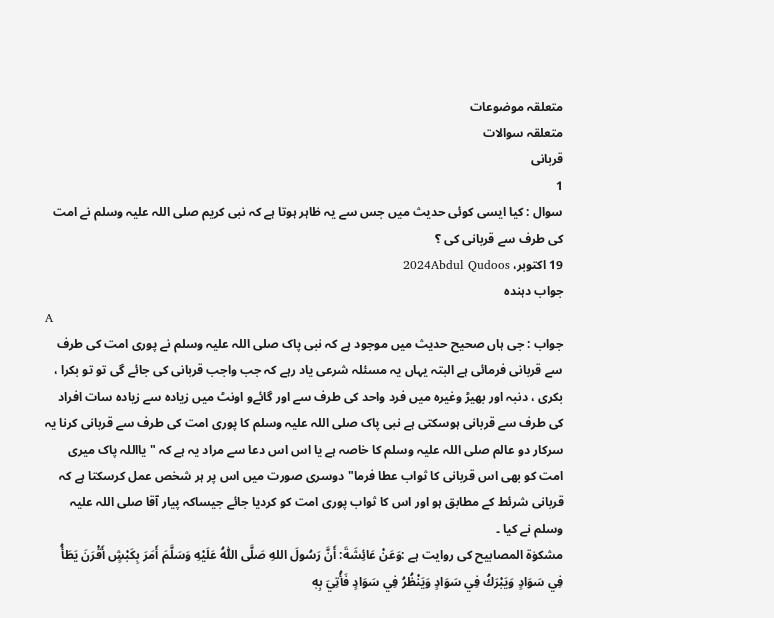متعلقہ موضوعات
متعلقہ سوالات
قربانی
1
سوال : کیا ایسی کوئی حدیث میں جس سے یہ ظاہر ہوتا ہے کہ نبی کریم صلی اللہ علیہ وسلم نے امت کی طرف سے قربانی کی ؟
19 اکتوبر، 2024Abdul Qudoos
جواب دہندہ
A
جواب : جی ہاں صحیح حدیث میں موجود ہے کہ نبی پاک صلی اللہ علیہ وسلم نے پوری امت کی طرف سے قربانی فرمائی ہے البتہ یہاں یہ مسئلہ شرعی یاد رہے کہ جب واجب قربانی کی جائے گی تو تو بکرا ، بکری ، دنبہ اور بھیڑ وغیرہ میں فرد واحد کی طرف سے اور گائےو اونٹ میں زیادہ سے زیادہ سات افراد کی طرف سے قربانی ہوسکتی ہے نبی پاک صلی اللہ علیہ وسلم کا پوری امت کی طرف سے قربانی کرنا یہ سرکار دو عالم صلی اللہ علیہ وسلم کا خاصہ ہے یا اس اس دعا سے مراد یہ ہے کہ "یااللہ پاک میری امت کو بھی اس قربانی کا ثواب عطا فرما" دوسری صورت میں اس پر ہر شخص عمل کرسکتا ہے کہ قربانی شرئط کے مطابق ہو اور اس کا ثواب پوری امت کو کردیا جائے جیساکہ پیار آقا صلی اللہ علیہ وسلم نے کیا ۔
مشکوٰۃ المصابیح کی روایت ہے :وَعَنْ عَائِشَةَ: أَنَّ رَسُولَ اللهِ صَلَّى اللّٰهُ عَلَيْهِ وَسَلَّمَ أَمَرَ بِكَبْشٍ أَقْرَنَ يَطَأُ فِي سَوَادٍ وَيَبْرَكُ فِي سَوَادٍ وَيَنْظُرُ فِي سَوَادٍ فَأُتِيَ بِهٖ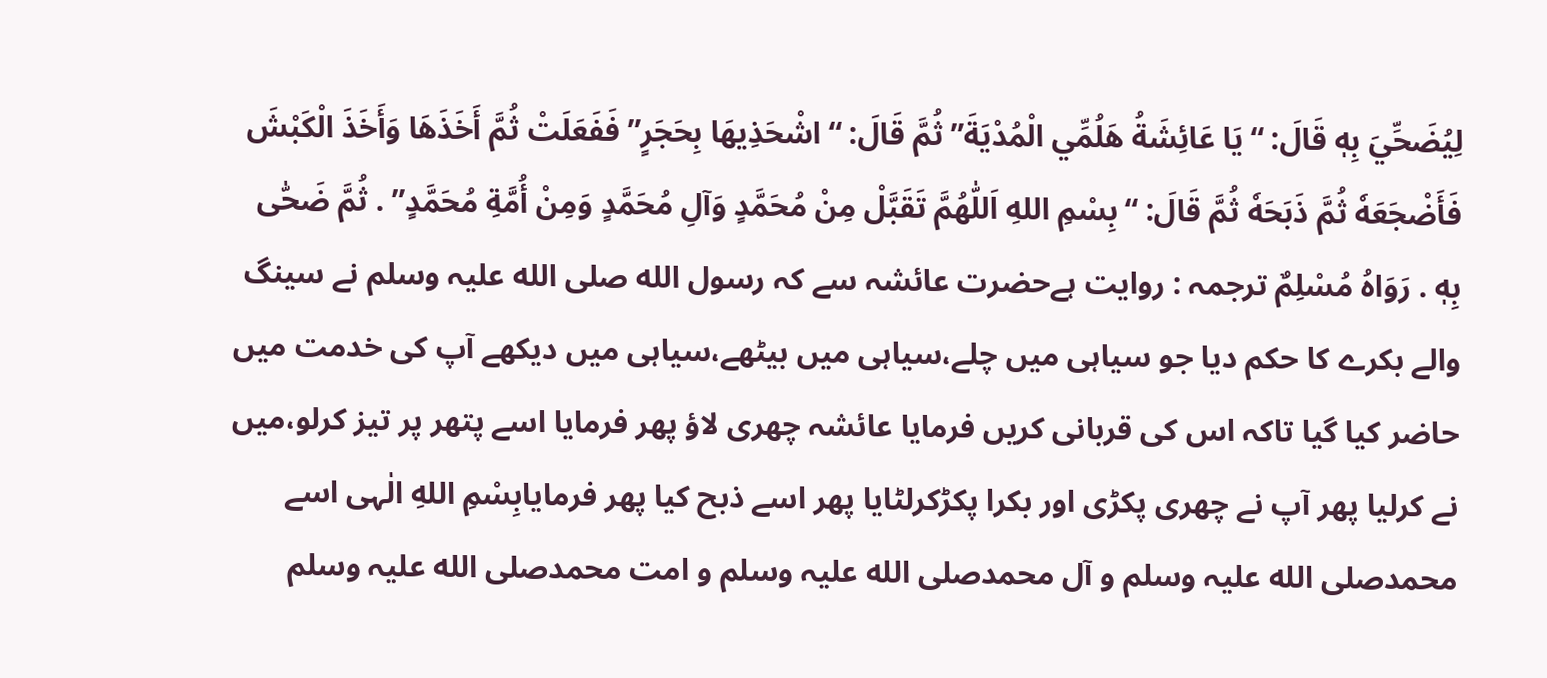لِيُضَحِّيَ بِهٖ قَالَ: “يَا عَائِشَةُ هَلُمِّي الْمُدْيَةَ” ثُمَّ قَالَ: “اشْحَذِيهَا بِحَجَرٍ” فَفَعَلَتْ ثُمَّ أَخَذَهَا وَأَخَذَ الْكَبْشَ فَأَضْجَعَهٗ ثُمَّ ذَبَحَهٗ ثُمَّ قَالَ: “بِسْمِ اللهِ اَللّٰهُمَّ تَقَبَّلْ مِنْ مُحَمَّدٍ وَآلِ مُحَمَّدٍ وَمِنْ أُمَّةِ مُحَمَّدٍ” . ثُمَّ ضَحّٰى بِهٖ . رَوَاهُ مُسْلِمٌ ترجمہ : روایت ہےحضرت عائشہ سے کہ رسول الله صلی الله علیہ وسلم نے سینگ والے بکرے کا حکم دیا جو سیاہی میں چلے،سیاہی میں بیٹھے،سیاہی میں دیکھے آپ کی خدمت میں حاضر کیا گیا تاکہ اس کی قربانی کریں فرمایا عائشہ چھری لاؤ پھر فرمایا اسے پتھر پر تیز کرلو،میں نے کرلیا پھر آپ نے چھری پکڑی اور بکرا پکڑکرلٹایا پھر اسے ذبح کیا پھر فرمایابِسْمِ اللهِ الٰہی اسے محمدصلی الله علیہ وسلم و آل محمدصلی الله علیہ وسلم و امت محمدصلی الله علیہ وسلم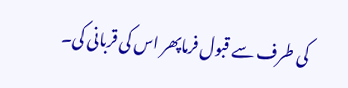کی طرف سے قبول فرماپھر اس کی قربانی کی۔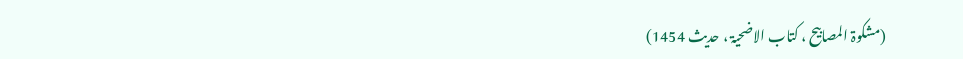(مشکوۃ المصابیح ، کتاب الاضحیۃ ، حدیث 1454)